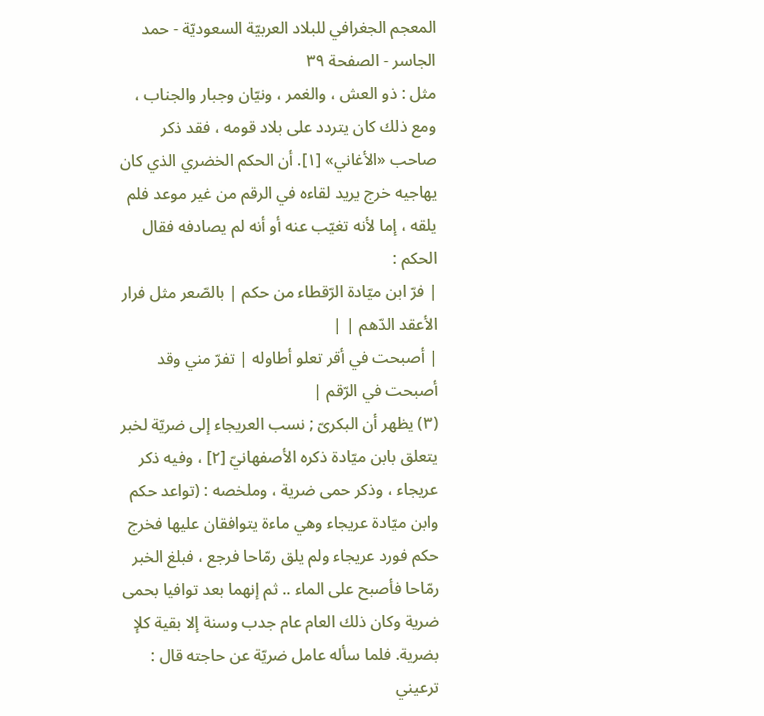المعجم الجغرافي للبلاد العربيّة السعوديّة - حمد الجاسر - الصفحة ٣٩
مثل : ذو العش ، والغمر ، ونيّان وجبار والجناب ، ومع ذلك كان يتردد على بلاد قومه ، فقد ذكر صاحب «الأغاني» [١]. أن الحكم الخضري الذي كان يهاجيه خرج يريد لقاءه في الرقم من غير موعد فلم يلقه ، إما لأنه تغيّب عنه أو أنه لم يصادفه فقال الحكم :
| فرّ ابن ميّادة الرّقطاء من حكم | بالصّعر مثل فرار الأعقد الدّهم | |
| أصبحت في أقر تعلو أطاوله | تفرّ مني وقد أصبحت في الرّقم |
(٣) يظهر أن البكرىّ ; نسب العريجاء إلى ضريّة لخبر يتعلق بابن ميّادة ذكره الأصفهانيّ [٢] ، وفيه ذكر عريجاء ، وذكر حمى ضرية ، وملخصه : (تواعد حكم وابن ميّادة عريجاء وهي ماءة يتوافقان عليها فخرج حكم فورد عريجاء ولم يلق رمّاحا فرجع ، فبلغ الخبر رمّاحا فأصبح على الماء .. ثم إنهما بعد توافيا بحمى ضرية وكان ذلك العام عام جدب وسنة إلا بقية كلإ بضرية. فلما سأله عامل ضريّة عن حاجته قال : ترعيني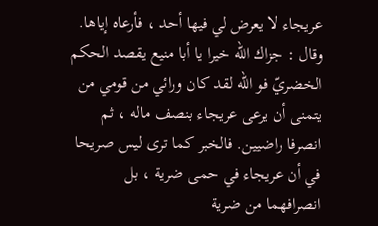عريجاء لا يعرض لي فيها أحد ، فأرعاه إياها. وقال : جزاك الله خيرا يا أبا منيع يقصد الحكم الخضريّ فو الله لقد كان ورائي من قومي من يتمنى أن يرعى عريجاء بنصف ماله ، ثم انصرفا راضيين. فالخبر كما ترى ليس صريحا في أن عريجاء في حمى ضرية ، بل انصرافهما من ضرية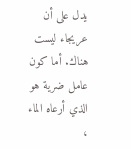يدل على أن عريجاء ليست هناك. أما كون عامل ضرية هو الذي أرعاه الماء ،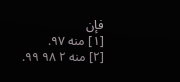فإن
[١] منه ٩٧.
[٢] منه ٢ ٩٨ ٩٩.